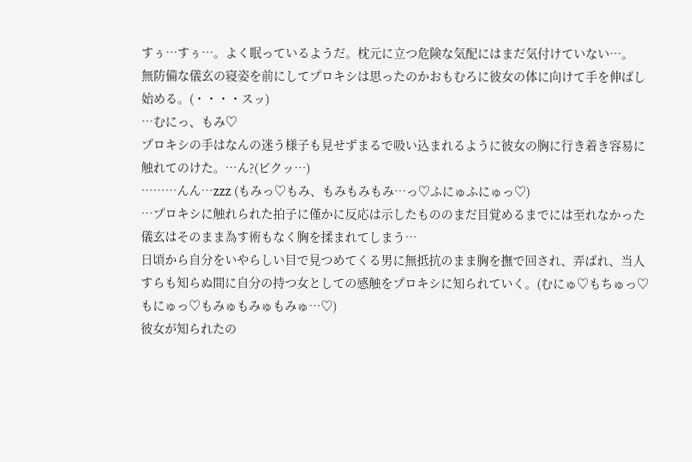すぅ…すぅ…。よく眠っているようだ。枕元に立つ危険な気配にはまだ気付けていない…。
無防備な儀玄の寝姿を前にしてプロキシは思ったのかおもむろに彼女の体に向けて手を伸ばし始める。(・・・・スッ)
…むにっ、もみ♡
プロキシの手はなんの迷う様子も見せずまるで吸い込まれるように彼女の胸に行き着き容易に触れてのけた。…ん?(ピクッ…)
………んん…zzz (もみっ♡もみ、もみもみもみ…っ♡ふにゅふにゅっ♡)
…プロキシに触れられた拍子に僅かに反応は示したもののまだ目覚めるまでには至れなかった儀玄はそのまま為す術もなく胸を揉まれてしまう…
日頃から自分をいやらしい目で見つめてくる男に無抵抗のまま胸を撫で回され、弄ばれ、当人すらも知らぬ間に自分の持つ女としての感触をプロキシに知られていく。(むにゅ♡もちゅっ♡もにゅっ♡もみゅもみゅもみゅ…♡)
彼女が知られたの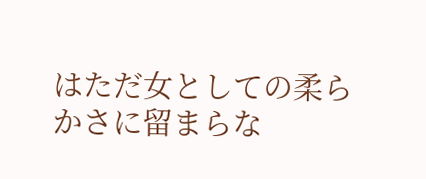はただ女としての柔らかさに留まらな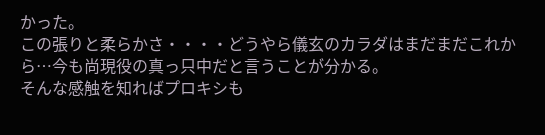かった。
この張りと柔らかさ・・・・どうやら儀玄のカラダはまだまだこれから…今も尚現役の真っ只中だと言うことが分かる。
そんな感触を知ればプロキシも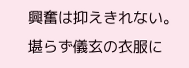興奮は抑えきれない。堪らず儀玄の衣服に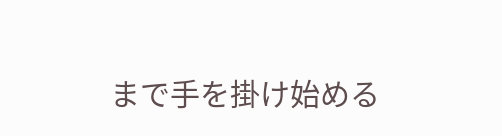まで手を掛け始める